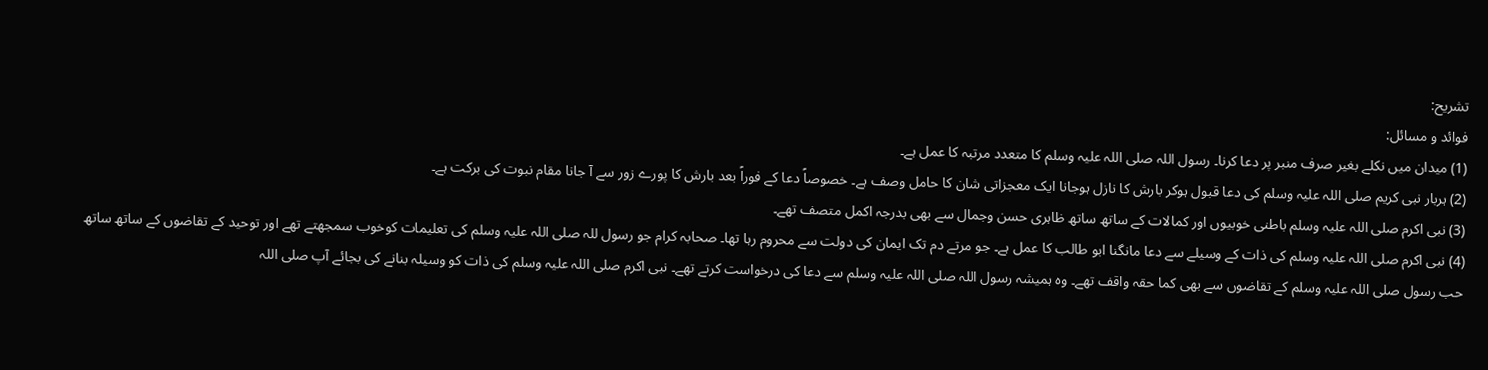تشریح:
فوائد و مسائل:
(1) میدان میں نکلے بغیر صرف منبر پر دعا کرنا۔ رسول اللہ صلی اللہ علیہ وسلم کا متعدد مرتبہ کا عمل ہے۔
(2) ہربار نبی کریم صلی اللہ علیہ وسلم کی دعا قبول ہوکر بارش کا نازل ہوجانا ایک معجزاتی شان کا حامل وصف ہے۔ خصوصاً دعا کے فوراً بعد بارش کا پورے زور سے آ جانا مقام نبوت کی برکت ہے۔
(3) نبی اکرم صلی اللہ علیہ وسلم باطنی خوبیوں اور کمالات کے ساتھ ساتھ ظاہری حسن وجمال سے بھی بدرجہ اکمل متصف تھے۔
(4) نبی اکرم صلی اللہ علیہ وسلم کی ذات کے وسیلے سے دعا مانگنا ابو طالب کا عمل ہے۔ جو مرتے دم تک ایمان کی دولت سے محروم رہا تھا۔ صحابہ کرام جو رسول للہ صلی اللہ علیہ وسلم کی تعلیمات کوخوب سمجھتے تھے اور توحید کے تقاضوں کے ساتھ ساتھ حب رسول صلی اللہ علیہ وسلم کے تقاضوں سے بھی کما حقہ واقف تھے۔ وہ ہمیشہ رسول اللہ صلی اللہ علیہ وسلم سے دعا کی درخواست کرتے تھے۔ نبی اکرم صلی اللہ علیہ وسلم کی ذات کو وسیلہ بنانے کی بجائے آپ صلی اللہ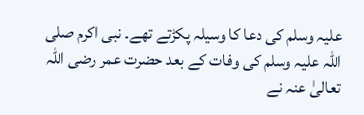علیہ وسلم کی دعا کا وسیلہ پکڑتے تھے۔ نبی اکرم صلی اللہ علیہ وسلم کی وفات کے بعد حضرت عمر رضی اللہ تعالیٰ عنہ نے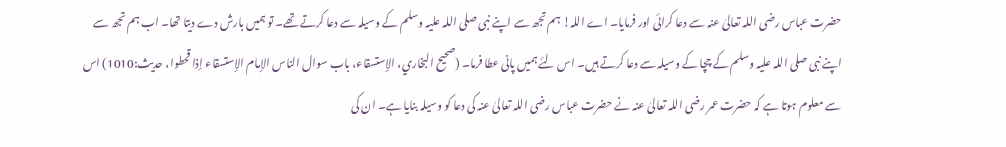حضرت عباس رضی اللہ تعالیٰ عنہ سے دعا کرائی اور فرمایا۔ اے اللہ! ہم تجھ سے اپنے نبی صلی اللہ علیہ وسلم کے وسیلہ سے دعا کرتے تھے۔ تو ہمیں بارش دے دیتا تھا۔ اب ہم تجھ سے اپنے نبی صلی اللہ علیہ وسلم کے چچا کے وسیلہ سے دعا کرتے ہیں۔ اس لئے ہمیں پانی عطا فرما۔ (صحیح البخاري، الإستسقاء، باب سوال الناس الإمام الإستسقاء إذا قحطوا، حدیث:1010) اس سے معلوم ہوتا ہے کہ حضرت عمر رضی اللہ تعالیٰ عنہ نے حضرت عباس رضی اللہ تعالیٰ عنہ کی دعا کو وسیلہ بنایا ہے۔ ان کی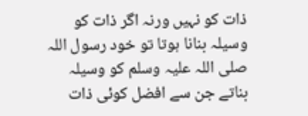ذات کو نہیں ورنہ اگر ذات کو وسیلہ بنانا ہوتا تو خود رسول اللہ صلی اللہ علیہ وسلم کو وسیلہ بناتے جن سے افضل کوئی ذات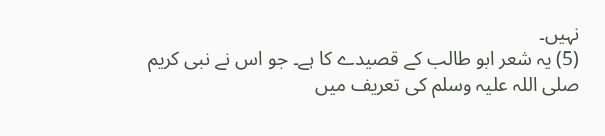نہیں۔
(5) یہ شعر ابو طالب کے قصیدے کا ہے۔ جو اس نے نبی کریم صلی اللہ علیہ وسلم کی تعریف میں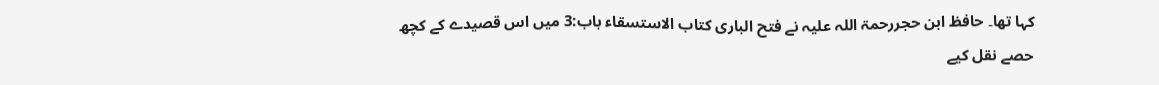کہا تھا۔ حافظ ابن حجررحمۃ اللہ علیہ نے فتح الباری کتاب الاستسقاء باب:3 میں اس قصیدے کے کچھ حصے نقل کیے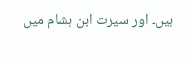ہیں۔ اور سیرت ابن ہشام میں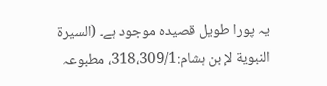یہ پورا طویل قصیدہ موجود ہے۔ (السیرة النبویة لإ بن ہشام:318،309/1، مطبوعہ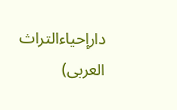دارإحیاءالتراث العربی)